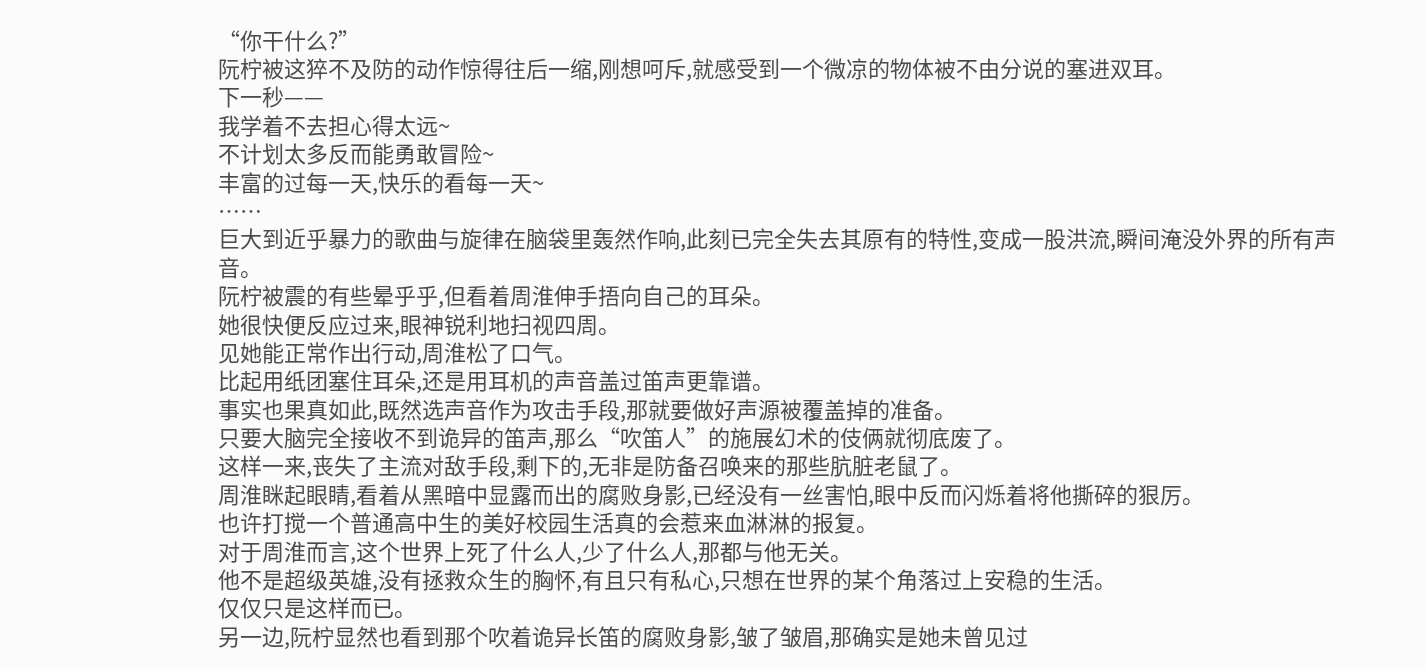“你干什么?”
阮柠被这猝不及防的动作惊得往后一缩,刚想呵斥,就感受到一个微凉的物体被不由分说的塞进双耳。
下一秒——
我学着不去担心得太远~
不计划太多反而能勇敢冒险~
丰富的过每一天,快乐的看每一天~
……
巨大到近乎暴力的歌曲与旋律在脑袋里轰然作响,此刻已完全失去其原有的特性,变成一股洪流,瞬间淹没外界的所有声音。
阮柠被震的有些晕乎乎,但看着周淮伸手捂向自己的耳朵。
她很快便反应过来,眼神锐利地扫视四周。
见她能正常作出行动,周淮松了口气。
比起用纸团塞住耳朵,还是用耳机的声音盖过笛声更靠谱。
事实也果真如此,既然选声音作为攻击手段,那就要做好声源被覆盖掉的准备。
只要大脑完全接收不到诡异的笛声,那么“吹笛人”的施展幻术的伎俩就彻底废了。
这样一来,丧失了主流对敌手段,剩下的,无非是防备召唤来的那些肮脏老鼠了。
周淮眯起眼睛,看着从黑暗中显露而出的腐败身影,已经没有一丝害怕,眼中反而闪烁着将他撕碎的狠厉。
也许打搅一个普通高中生的美好校园生活真的会惹来血淋淋的报复。
对于周淮而言,这个世界上死了什么人,少了什么人,那都与他无关。
他不是超级英雄,没有拯救众生的胸怀,有且只有私心,只想在世界的某个角落过上安稳的生活。
仅仅只是这样而已。
另一边,阮柠显然也看到那个吹着诡异长笛的腐败身影,皱了皱眉,那确实是她未曾见过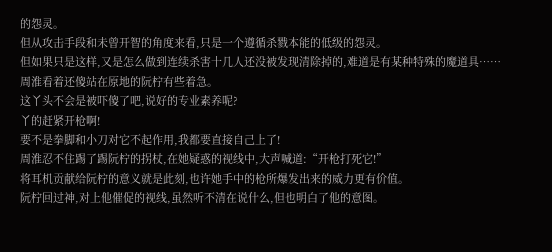的怨灵。
但从攻击手段和未曾开智的角度来看,只是一个遵循杀戮本能的低级的怨灵。
但如果只是这样,又是怎么做到连续杀害十几人还没被发现清除掉的,难道是有某种特殊的魔道具……
周淮看着还傻站在原地的阮柠有些着急。
这丫头不会是被吓傻了吧,说好的专业素养呢?
丫的赶紧开枪啊!
要不是拳脚和小刀对它不起作用,我都要直接自己上了!
周淮忍不住踢了踢阮柠的拐杖,在她疑惑的视线中,大声喊道:“开枪打死它!”
将耳机贡献给阮柠的意义就是此刻,也许她手中的枪所爆发出来的威力更有价值。
阮柠回过神,对上他催促的视线,虽然听不清在说什么,但也明白了他的意图。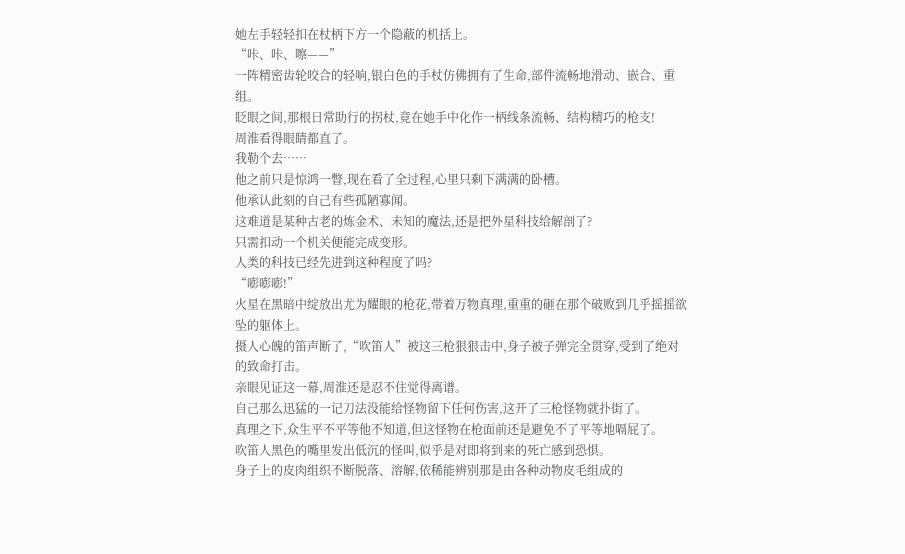她左手轻轻扣在杖柄下方一个隐蔽的机括上。
“咔、咔、嚓——”
一阵精密齿轮咬合的轻响,银白色的手杖仿佛拥有了生命,部件流畅地滑动、嵌合、重组。
眨眼之间,那根日常助行的拐杖,竟在她手中化作一柄线条流畅、结构精巧的枪支!
周淮看得眼睛都直了。
我勒个去……
他之前只是惊鸿一瞥,现在看了全过程,心里只剩下满满的卧槽。
他承认此刻的自己有些孤陋寡闻。
这难道是某种古老的炼金术、未知的魔法,还是把外星科技给解剖了?
只需扣动一个机关便能完成变形。
人类的科技已经先进到这种程度了吗?
“嘭嘭嘭!”
火星在黑暗中绽放出尤为耀眼的枪花,带着万物真理,重重的砸在那个破败到几乎摇摇欲坠的躯体上。
摄人心魄的笛声断了,“吹笛人”被这三枪狠狠击中,身子被子弹完全贯穿,受到了绝对的致命打击。
亲眼见证这一幕,周淮还是忍不住觉得离谱。
自己那么迅猛的一记刀法没能给怪物留下任何伤害,这开了三枪怪物就扑街了。
真理之下,众生平不平等他不知道,但这怪物在枪面前还是避免不了平等地嗝屁了。
吹笛人黑色的嘴里发出低沉的怪叫,似乎是对即将到来的死亡感到恐惧。
身子上的皮肉组织不断脱落、溶解,依稀能辨别那是由各种动物皮毛组成的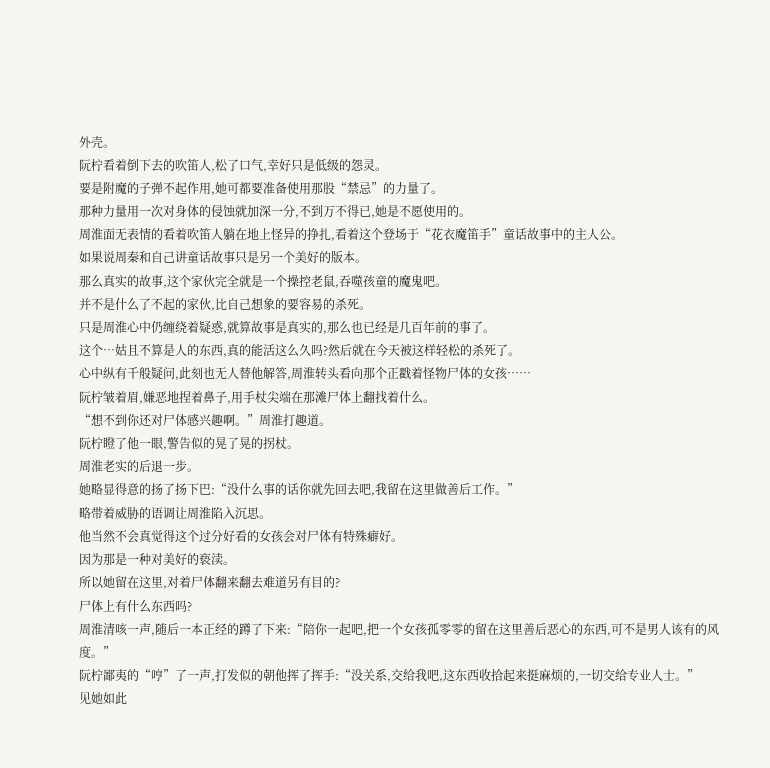外壳。
阮柠看着倒下去的吹笛人,松了口气,幸好只是低级的怨灵。
要是附魔的子弹不起作用,她可都要准备使用那股“禁忌”的力量了。
那种力量用一次对身体的侵蚀就加深一分,不到万不得已,她是不愿使用的。
周淮面无表情的看着吹笛人躺在地上怪异的挣扎,看着这个登场于“花衣魔笛手”童话故事中的主人公。
如果说周秦和自己讲童话故事只是另一个美好的版本。
那么真实的故事,这个家伙完全就是一个操控老鼠,吞噬孩童的魔鬼吧。
并不是什么了不起的家伙,比自己想象的要容易的杀死。
只是周淮心中仍缠绕着疑惑,就算故事是真实的,那么也已经是几百年前的事了。
这个…姑且不算是人的东西,真的能活这么久吗?然后就在今天被这样轻松的杀死了。
心中纵有千般疑问,此刻也无人替他解答,周淮转头看向那个正戳着怪物尸体的女孩……
阮柠皱着眉,嫌恶地捏着鼻子,用手杖尖端在那滩尸体上翻找着什么。
“想不到你还对尸体感兴趣啊。”周淮打趣道。
阮柠瞪了他一眼,警告似的晃了晃的拐杖。
周淮老实的后退一步。
她略显得意的扬了扬下巴:“没什么事的话你就先回去吧,我留在这里做善后工作。”
略带着威胁的语调让周淮陷入沉思。
他当然不会真觉得这个过分好看的女孩会对尸体有特殊癖好。
因为那是一种对美好的亵渎。
所以她留在这里,对着尸体翻来翻去难道另有目的?
尸体上有什么东西吗?
周淮清咳一声,随后一本正经的蹲了下来:“陪你一起吧,把一个女孩孤零零的留在这里善后恶心的东西,可不是男人该有的风度。”
阮柠鄙夷的“哼”了一声,打发似的朝他挥了挥手:“没关系,交给我吧,这东西收拾起来挺麻烦的,一切交给专业人士。”
见她如此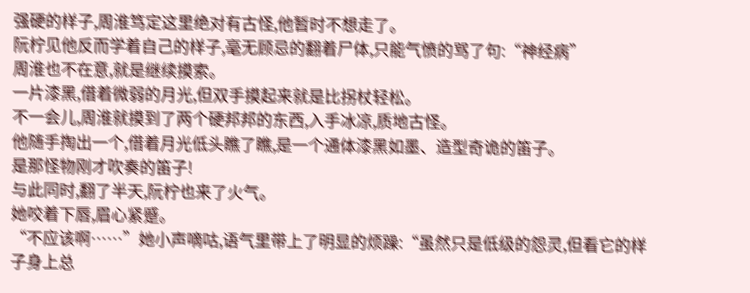强硬的样子,周淮笃定这里绝对有古怪,他暂时不想走了。
阮柠见他反而学着自己的样子,毫无顾忌的翻着尸体,只能气愤的骂了句:“神经病”
周淮也不在意,就是继续摸索。
一片漆黑,借着微弱的月光,但双手摸起来就是比拐杖轻松。
不一会儿,周淮就摸到了两个硬邦邦的东西,入手冰凉,质地古怪。
他随手掏出一个,借着月光低头瞧了瞧,是一个通体漆黑如墨、造型奇诡的笛子。
是那怪物刚才吹奏的笛子!
与此同时,翻了半天,阮柠也来了火气。
她咬着下唇,眉心紧蹙。
“不应该啊……”她小声嘀咕,语气里带上了明显的烦躁:“虽然只是低级的怨灵,但看它的样子身上总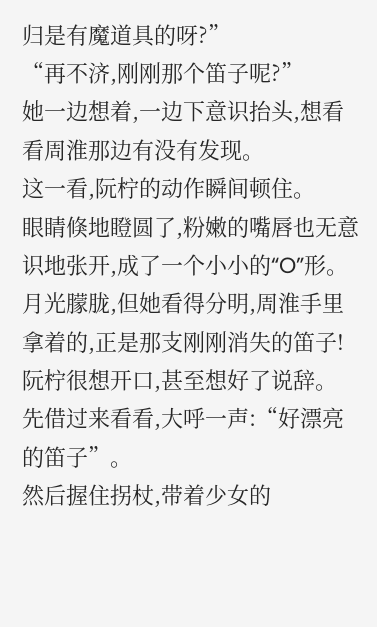归是有魔道具的呀?”
“再不济,刚刚那个笛子呢?”
她一边想着,一边下意识抬头,想看看周淮那边有没有发现。
这一看,阮柠的动作瞬间顿住。
眼睛倏地瞪圆了,粉嫩的嘴唇也无意识地张开,成了一个小小的“O”形。
月光朦胧,但她看得分明,周淮手里拿着的,正是那支刚刚消失的笛子!
阮柠很想开口,甚至想好了说辞。
先借过来看看,大呼一声:“好漂亮的笛子”。
然后握住拐杖,带着少女的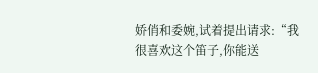娇俏和委婉,试着提出请求:“我很喜欢这个笛子,你能送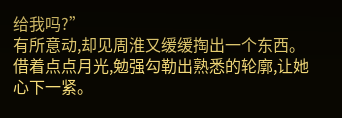给我吗?”
有所意动,却见周淮又缓缓掏出一个东西。
借着点点月光,勉强勾勒出熟悉的轮廓,让她心下一紧。